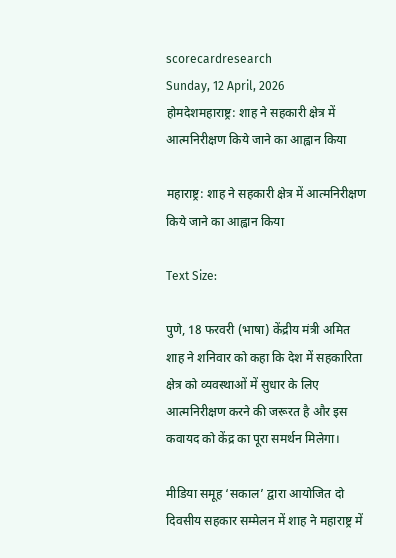scorecardresearch
Sunday, 12 April, 2026
होमदेशमहाराष्ट्र: शाह ने सहकारी क्षेत्र में आत्मनिरीक्षण किये जाने का आह्वान किया

महाराष्ट्र: शाह ने सहकारी क्षेत्र में आत्मनिरीक्षण किये जाने का आह्वान किया

Text Size:

पुणे, 18 फरवरी (भाषा) केंद्रीय मंत्री अमित शाह ने शनिवार को कहा कि देश में सहकारिता क्षेत्र को व्यवस्थाओं में सुधार के लिए आत्मनिरीक्षण करने की जरूरत है और इस कवायद को केंद्र का पूरा समर्थन मिलेगा।

मीडिया समूह ‘सकाल’ द्वारा आयोजित दो दिवसीय सहकार सम्मेलन में शाह ने महाराष्ट्र में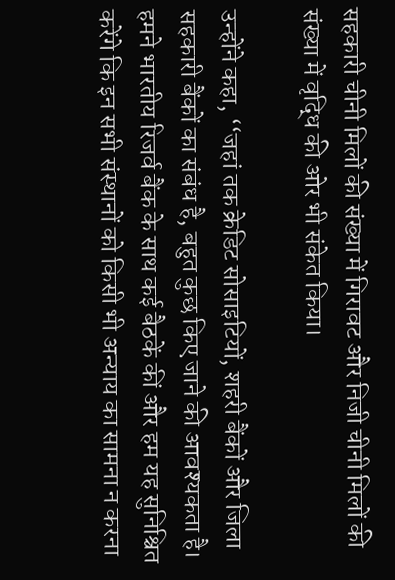सहकारी चीनी मिलों की संख्या में गिरावट और निजी चीनी मिलों की संख्या में वृद्धि की ओर भी संकेत किया।

उन्होंने कहा, ‘‘जहां तक क्रेडिट सोसाइटियों, शहरी बैंकों और जिला सहकारी बैंकों का संबंध है, बहुत कुछ किए जाने की आवश्यकता है। हमने भारतीय रिजर्व बैंक के साथ कई बैठकें कीं और हम यह सुनिश्चित करेंगे कि इन सभी संस्थानों को किसी भी अन्याय का सामना न करना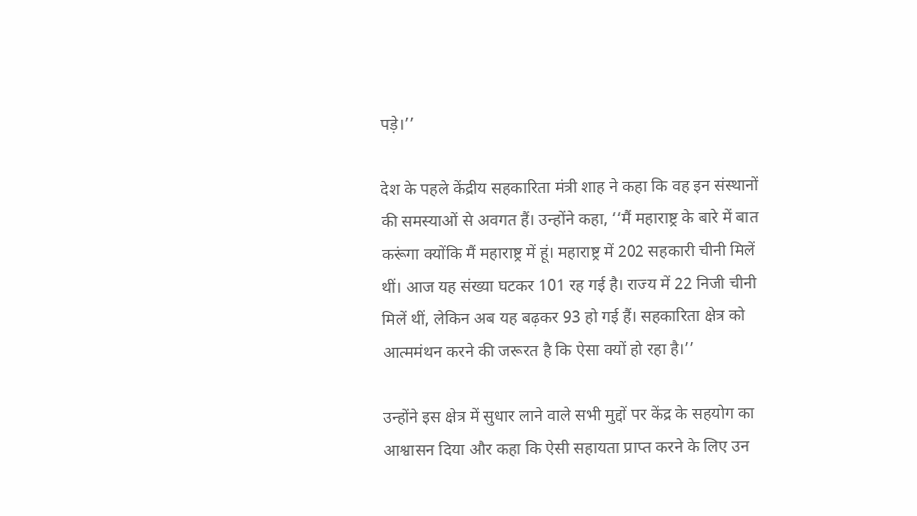पड़े।’’

देश के पहले केंद्रीय सहकारिता मंत्री शाह ने कहा कि वह इन संस्थानों की समस्याओं से अवगत हैं। उन्होंने कहा, ‘‘मैं महाराष्ट्र के बारे में बात करूंगा क्योंकि मैं महाराष्ट्र में हूं। महाराष्ट्र में 202 सहकारी चीनी मिलें थीं। आज यह संख्या घटकर 101 रह गई है। राज्य में 22 निजी चीनी मिलें थीं, लेकिन अब यह बढ़कर 93 हो गई हैं। सहकारिता क्षेत्र को आत्ममंथन करने की जरूरत है कि ऐसा क्यों हो रहा है।’’

उन्होंने इस क्षेत्र में सुधार लाने वाले सभी मुद्दों पर केंद्र के सहयोग का आश्वासन दिया और कहा कि ऐसी सहायता प्राप्त करने के लिए उन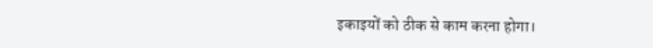इकाइयों को ठीक से काम करना होगा।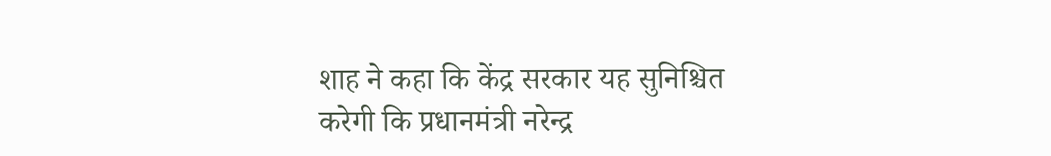शाह ने कहा कि केंद्र सरकार यह सुनिश्चित करेगी कि प्रधानमंत्री नरेन्द्र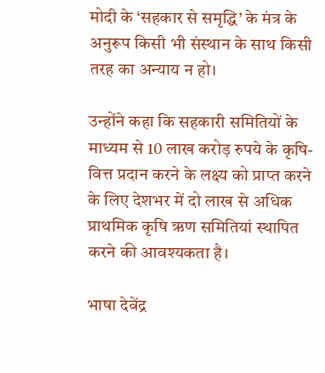मोदी के ‘सहकार से समृद्धि’ के मंत्र के अनुरूप किसी भी संस्थान के साथ किसी तरह का अन्याय न हो।

उन्होंने कहा कि सहकारी समितियों के माध्यम से 10 लाख करोड़ रुपये के कृषि-वित्त प्रदान करने के लक्ष्य को प्राप्त करने के लिए देशभर में दो लाख से अधिक प्राथमिक कृषि ऋण समितियां स्थापित करने की आवश्यकता है।

भाषा देवेंद्र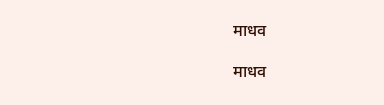माधव

माधव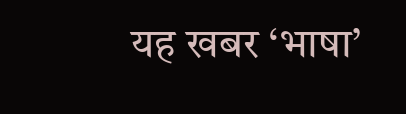यह खबर ‘भाषा’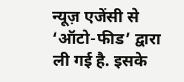न्यूज़ एजेंसी से ‘ऑटो-फीड’ द्वारा ली गई है. इसके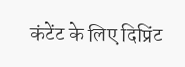कंटेंट के लिए दिप्रिंट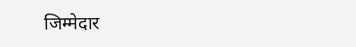जिम्मेदार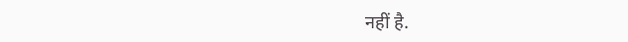नहीं है.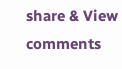share & View comments